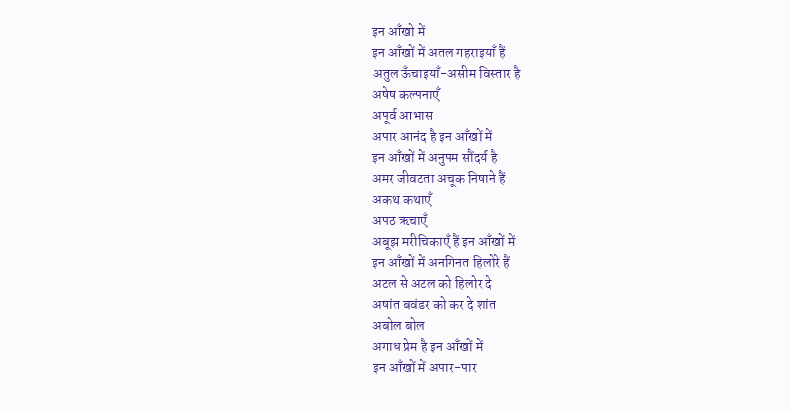इन आँखो में
इन आँखों में अतल गहराइयाँ हैं
अतुल ऊँचाइयाँ-असीम विस्तार है
अषेष कल्पनाएँ
अपूर्व आभास
अपार आनंद है इन आँखों में
इन आँखों में अनुपम सौंदर्य है
अमर जीवटता अचूक निषाने हैं
अकथ कथाएँ
अपठ ऋचाएँ
अबूझ मरीचिकाएँ हैं इन आँखों में
इन आँखों में अनगिनत हिलोरे हैं
अटल से अटल को हिलोर दे
अषांत बवंडर को कर दे शांत
अबोल बोल
अगाध प्रेम है इन आँखों में
इन आँखों में अपार-पार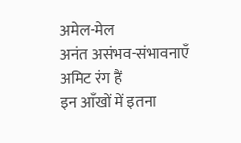अमेल-मेल
अनंत असंभव-संभावनाएँ
अमिट रंग हैं
इन आँखों में इतना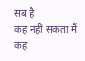सब है
कह नहीं सकता मैं
कह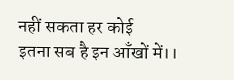नहीं सकता हर कोई
इतना सब है इन आँखों में।।